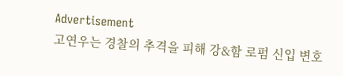Advertisement
고연우는 경찰의 추격을 피해 강&함 로펌 신입 변호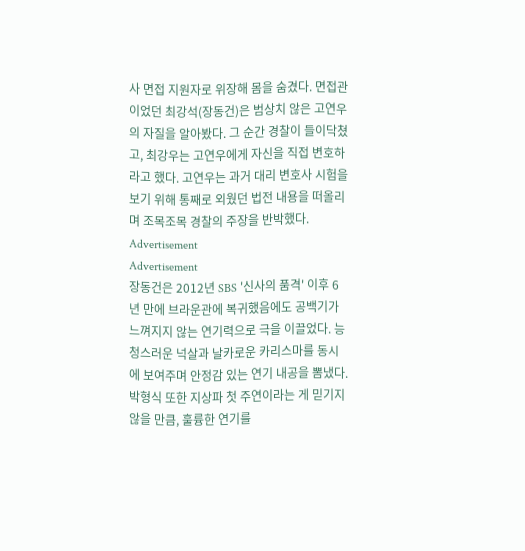사 면접 지원자로 위장해 몸을 숨겼다. 면접관이었던 최강석(장동건)은 범상치 않은 고연우의 자질을 알아봤다. 그 순간 경찰이 들이닥쳤고, 최강우는 고연우에게 자신을 직접 변호하라고 했다. 고연우는 과거 대리 변호사 시험을 보기 위해 통째로 외웠던 법전 내용을 떠올리며 조목조목 경찰의 주장을 반박했다.
Advertisement
Advertisement
장동건은 2012년 SBS '신사의 품격' 이후 6년 만에 브라운관에 복귀했음에도 공백기가 느껴지지 않는 연기력으로 극을 이끌었다. 능청스러운 넉살과 날카로운 카리스마를 동시에 보여주며 안정감 있는 연기 내공을 뽐냈다. 박형식 또한 지상파 첫 주연이라는 게 믿기지 않을 만큼, 훌륭한 연기를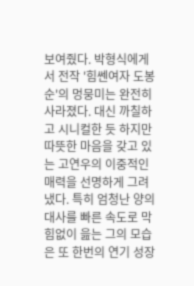보여줬다. 박형식에게서 전작 '힘쎈여자 도봉순'의 멍뭉미는 완전히 사라졌다. 대신 까칠하고 시니컬한 듯 하지만 따뜻한 마음을 갖고 있는 고연우의 이중적인 매력을 선명하게 그려냈다. 특히 엄청난 양의 대사를 빠른 속도로 막힘없이 읊는 그의 모습은 또 한번의 연기 성장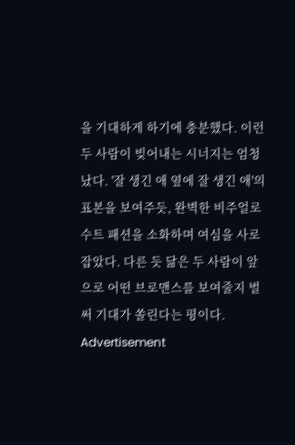을 기대하게 하기에 충분했다. 이런 두 사람이 빚어내는 시너지는 엄청났다. '잘 생긴 애 옆에 잘 생긴 애'의 표본을 보여주듯, 완벽한 비주얼로 수트 패션을 소화하며 여심을 사로잡았다. 다른 듯 닮은 두 사람이 앞으로 어떤 브로맨스를 보여줄지 벌써 기대가 쏠린다는 평이다.
Advertisement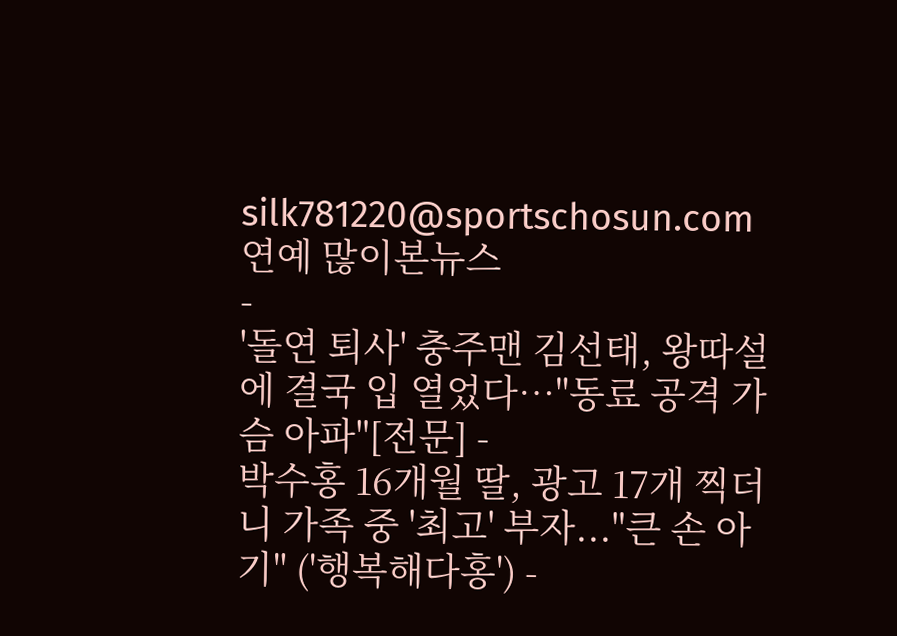silk781220@sportschosun.com
연예 많이본뉴스
-
'돌연 퇴사' 충주맨 김선태, 왕따설에 결국 입 열었다…"동료 공격 가슴 아파"[전문] -
박수홍 16개월 딸, 광고 17개 찍더니 가족 중 '최고' 부자..."큰 손 아기" ('행복해다홍') -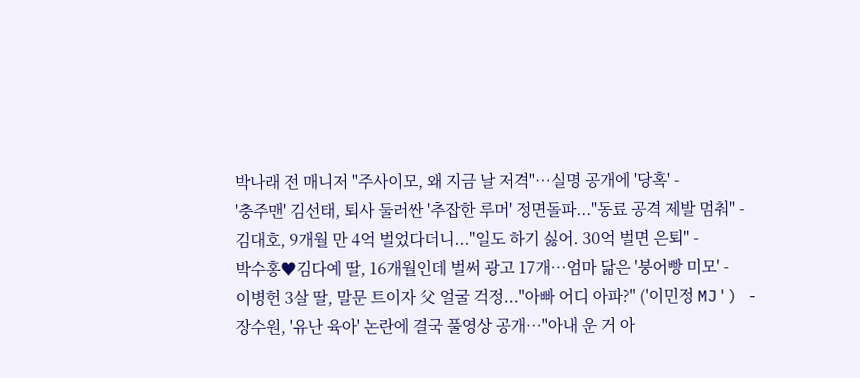박나래 전 매니저 "주사이모, 왜 지금 날 저격"…실명 공개에 '당혹' -
'충주맨' 김선태, 퇴사 둘러싼 '추잡한 루머' 정면돌파..."동료 공격 제발 멈춰" -
김대호, 9개월 만 4억 벌었다더니..."일도 하기 싫어. 30억 벌면 은퇴" -
박수홍♥김다예 딸, 16개월인데 벌써 광고 17개…엄마 닮은 '붕어빵 미모' -
이병헌 3살 딸, 말문 트이자 父 얼굴 걱정..."아빠 어디 아파?" ('이민정 MJ') -
장수원, '유난 육아' 논란에 결국 풀영상 공개…"아내 운 거 아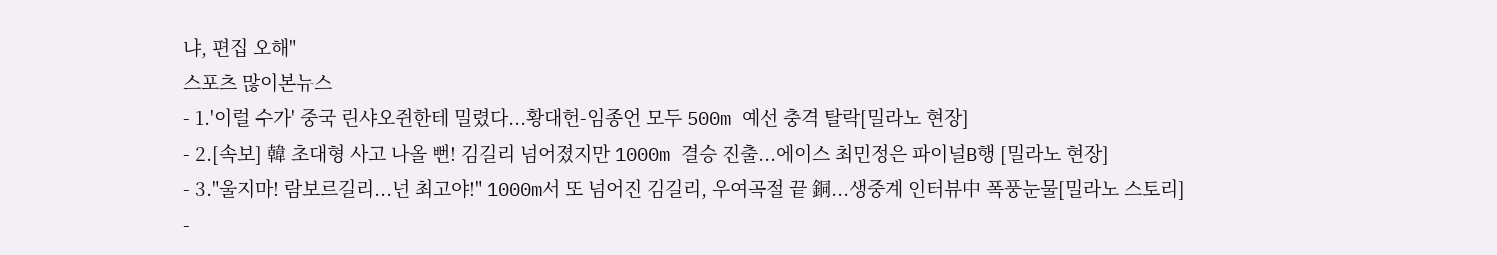냐, 편집 오해"
스포츠 많이본뉴스
- 1.'이럴 수가' 중국 린샤오쥔한테 밀렸다...황대헌-임종언 모두 500m 예선 충격 탈락[밀라노 현장]
- 2.[속보] 韓 초대형 사고 나올 뻔! 김길리 넘어졌지만 1000m 결승 진출...에이스 최민정은 파이널B행 [밀라노 현장]
- 3."울지마! 람보르길리...넌 최고야!" 1000m서 또 넘어진 김길리, 우여곡절 끝 銅...생중계 인터뷰中 폭풍눈물[밀라노 스토리]
-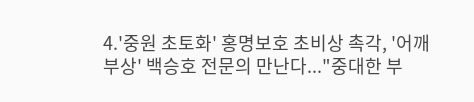4.'중원 초토화' 홍명보호 초비상 촉각, '어깨 부상' 백승호 전문의 만난다..."중대한 부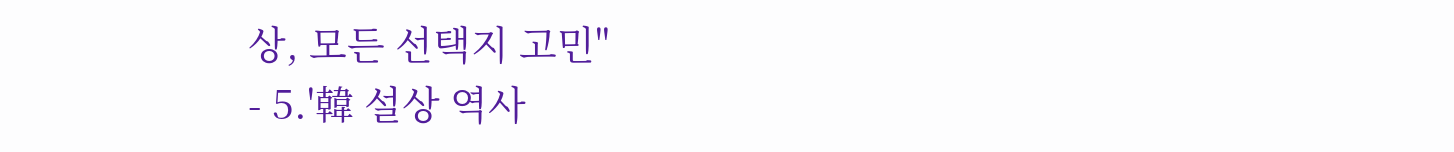상, 모든 선택지 고민"
- 5.'韓 설상 역사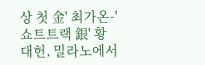상 첫 金' 최가온-'쇼트트랙 銀' 황대헌, 밀라노에서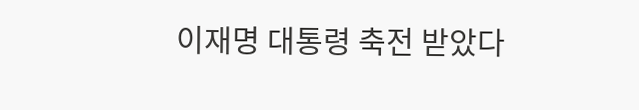이재명 대통령 축전 받았다